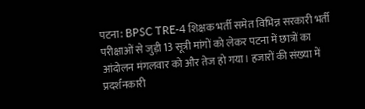पटना: BPSC TRE-4 शिक्षक भर्ती समेत विभिन्न सरकारी भर्ती परीक्षाओं से जुड़ी 13 सूत्री मांगों को लेकर पटना में छात्रों का आंदोलन मंगलवार को और तेज हो गया। हजारों की संख्या में प्रदर्शनकारी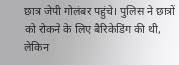छात्र जेपी गोलंबर पहुंचे। पुलिस ने छात्रों को रोकने के लिए बैरिकेडिंग की थी, लेकिन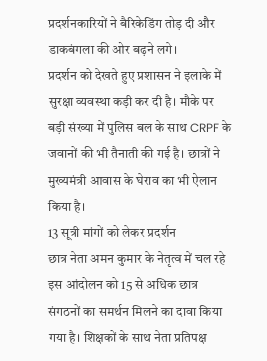प्रदर्शनकारियों ने बैरिकेडिंग तोड़ दी और डाकबंगला की ओर बढ़ने लगे।
प्रदर्शन को देखते हुए प्रशासन ने इलाके में सुरक्षा व्यवस्था कड़ी कर दी है। मौके पर बड़ी संख्या में पुलिस बल के साथ CRPF के जवानों की भी तैनाती की गई है। छात्रों ने मुख्यमंत्री आवास के घेराव का भी ऐलान किया है।
13 सूत्री मांगों को लेकर प्रदर्शन
छात्र नेता अमन कुमार के नेतृत्व में चल रहे इस आंदोलन को 15 से अधिक छात्र संगठनों का समर्थन मिलने का दावा किया गया है। शिक्षकों के साथ नेता प्रतिपक्ष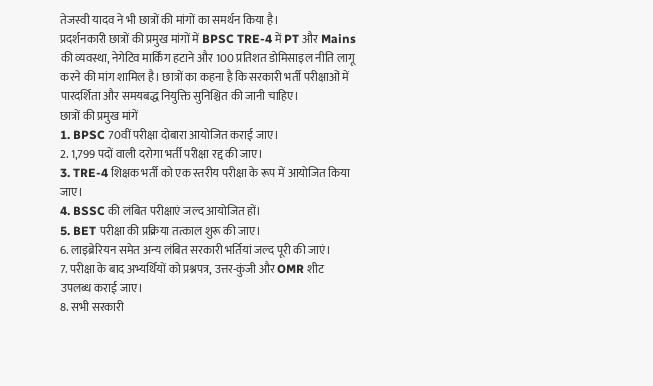तेजस्वी यादव ने भी छात्रों की मांगों का समर्थन किया है।
प्रदर्शनकारी छात्रों की प्रमुख मांगों में BPSC TRE-4 में PT और Mains की व्यवस्था, नेगेटिव मार्किंग हटाने और 100 प्रतिशत डोमिसाइल नीति लागू करने की मांग शामिल है। छात्रों का कहना है कि सरकारी भर्ती परीक्षाओं में पारदर्शिता और समयबद्ध नियुक्ति सुनिश्चित की जानी चाहिए।
छात्रों की प्रमुख मांगें
1. BPSC 70वीं परीक्षा दोबारा आयोजित कराई जाए।
2. 1,799 पदों वाली दरोगा भर्ती परीक्षा रद्द की जाए।
3. TRE-4 शिक्षक भर्ती को एक स्तरीय परीक्षा के रूप में आयोजित किया जाए।
4. BSSC की लंबित परीक्षाएं जल्द आयोजित हों।
5. BET परीक्षा की प्रक्रिया तत्काल शुरू की जाए।
6. लाइब्रेरियन समेत अन्य लंबित सरकारी भर्तियां जल्द पूरी की जाएं।
7. परीक्षा के बाद अभ्यर्थियों को प्रश्नपत्र, उत्तर-कुंजी और OMR शीट उपलब्ध कराई जाए।
8. सभी सरकारी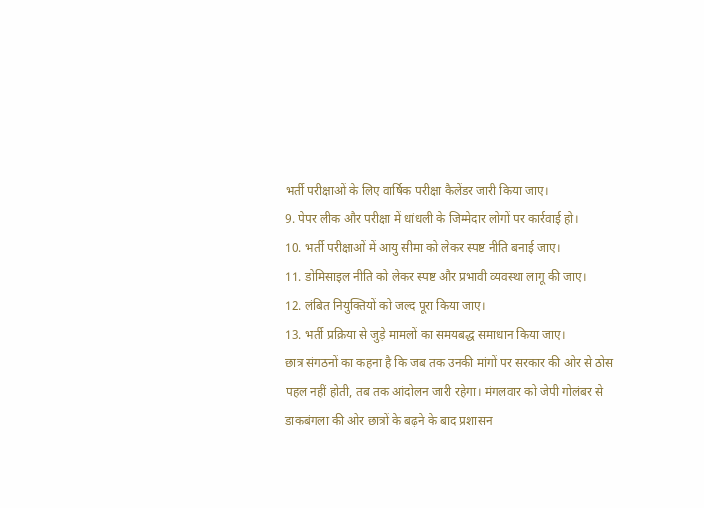भर्ती परीक्षाओं के लिए वार्षिक परीक्षा कैलेंडर जारी किया जाए।
9. पेपर लीक और परीक्षा में धांधली के जिम्मेदार लोगों पर कार्रवाई हो।
10. भर्ती परीक्षाओं में आयु सीमा को लेकर स्पष्ट नीति बनाई जाए।
11. डोमिसाइल नीति को लेकर स्पष्ट और प्रभावी व्यवस्था लागू की जाए।
12. लंबित नियुक्तियों को जल्द पूरा किया जाए।
13. भर्ती प्रक्रिया से जुड़े मामलों का समयबद्ध समाधान किया जाए।
छात्र संगठनों का कहना है कि जब तक उनकी मांगों पर सरकार की ओर से ठोस पहल नहीं होती, तब तक आंदोलन जारी रहेगा। मंगलवार को जेपी गोलंबर से डाकबंगला की ओर छात्रों के बढ़ने के बाद प्रशासन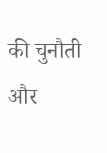की चुनौती और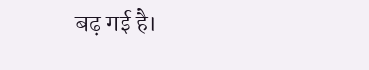बढ़ गई है।